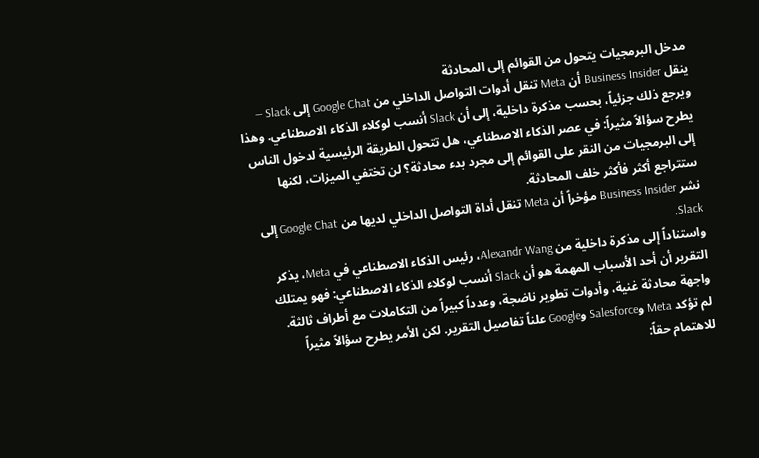مدخل البرمجيات يتحول من القوائم إلى المحادثة
ينقل Business Insider أن Meta تنقل أدوات التواصل الداخلي من Google Chat إلى Slack — ويرجع ذلك جزئياً، بحسب مذكرة داخلية، إلى أن Slack أنسب لوكلاء الذكاء الاصطناعي. وهذا يطرح سؤالاً مثيراً: في عصر الذكاء الاصطناعي، هل تتحول الطريقة الرئيسية لدخول الناس إلى البرمجيات من النقر على القوائم إلى مجرد بدء محادثة؟ لن تختفي الميزات، لكنها ستتراجع أكثر فأكثر خلف المحادثة.
نشر Business Insider مؤخراً أن Meta تنقل أداة التواصل الداخلي لديها من Google Chat إلى Slack.
واستناداً إلى مذكرة داخلية من Alexandr Wang، رئيس الذكاء الاصطناعي في Meta، يذكر التقرير أن أحد الأسباب المهمة هو أن Slack أنسب لوكلاء الذكاء الاصطناعي: فهو يمتلك واجهة محادثة غنية، وأدوات تطوير ناضجة، وعدداً كبيراً من التكاملات مع أطراف ثالثة.
لم تؤكد Meta وSalesforce وGoogle علناً تفاصيل التقرير. لكن الأمر يطرح سؤالاً مثيراً للاهتمام حقاً: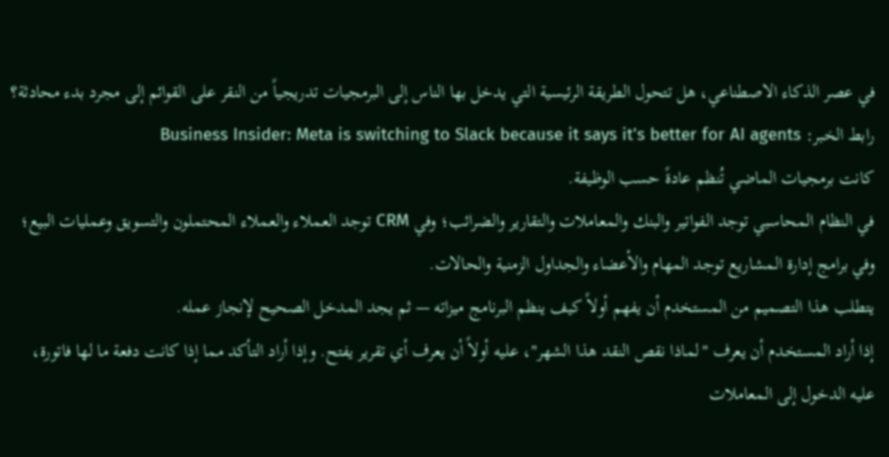في عصر الذكاء الاصطناعي، هل تتحول الطريقة الرئيسية التي يدخل بها الناس إلى البرمجيات تدريجياً من النقر على القوائم إلى مجرد بدء محادثة؟
رابط الخبر: Business Insider: Meta is switching to Slack because it says it's better for AI agents
كانت برمجيات الماضي تُنظم عادةً حسب الوظيفة.
في النظام المحاسبي توجد الفواتير والبنك والمعاملات والتقارير والضرائب؛ وفي CRM توجد العملاء والعملاء المحتملون والتسويق وعمليات البيع؛ وفي برامج إدارة المشاريع توجد المهام والأعضاء والجداول الزمنية والحالات.
يتطلب هذا التصميم من المستخدم أن يفهم أولاً كيف ينظم البرنامج ميزاته — ثم يجد المدخل الصحيح لإنجاز عمله.
إذا أراد المستخدم أن يعرف "لماذا نقص النقد هذا الشهر"، عليه أولاً أن يعرف أي تقرير يفتح. وإذا أراد التأكد مما إذا كانت دفعة ما لها فاتورة، عليه الدخول إلى المعاملات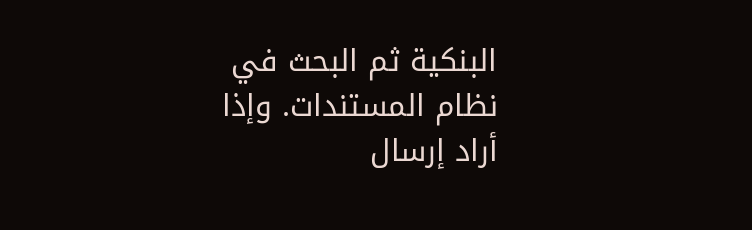البنكية ثم البحث في نظام المستندات. وإذا أراد إرسال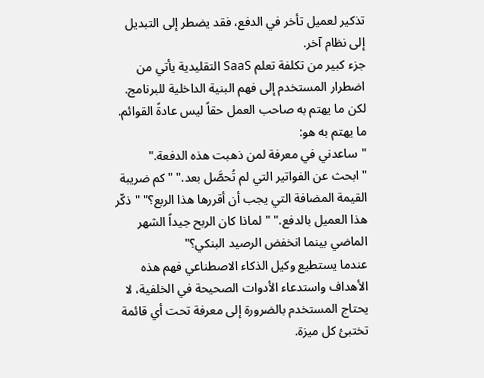تذكير لعميل تأخر في الدفع، فقد يضطر إلى التبديل إلى نظام آخر.
جزء كبير من تكلفة تعلم SaaS التقليدية يأتي من اضطرار المستخدم إلى فهم البنية الداخلية للبرنامج.
لكن ما يهتم به صاحب العمل حقاً ليس عادةً القوائم.
ما يهتم به هو:
"ساعدني في معرفة لمن ذهبت هذه الدفعة." "ابحث عن الفواتير التي لم تُحصَّل بعد." "كم ضريبة القيمة المضافة التي يجب أن أقررها هذا الربع؟" "ذكّر هذا العميل بالدفع." "لماذا كان الربح جيداً الشهر الماضي بينما انخفض الرصيد البنكي؟"
عندما يستطيع وكيل الذكاء الاصطناعي فهم هذه الأهداف واستدعاء الأدوات الصحيحة في الخلفية، لا يحتاج المستخدم بالضرورة إلى معرفة تحت أي قائمة تختبئ كل ميزة.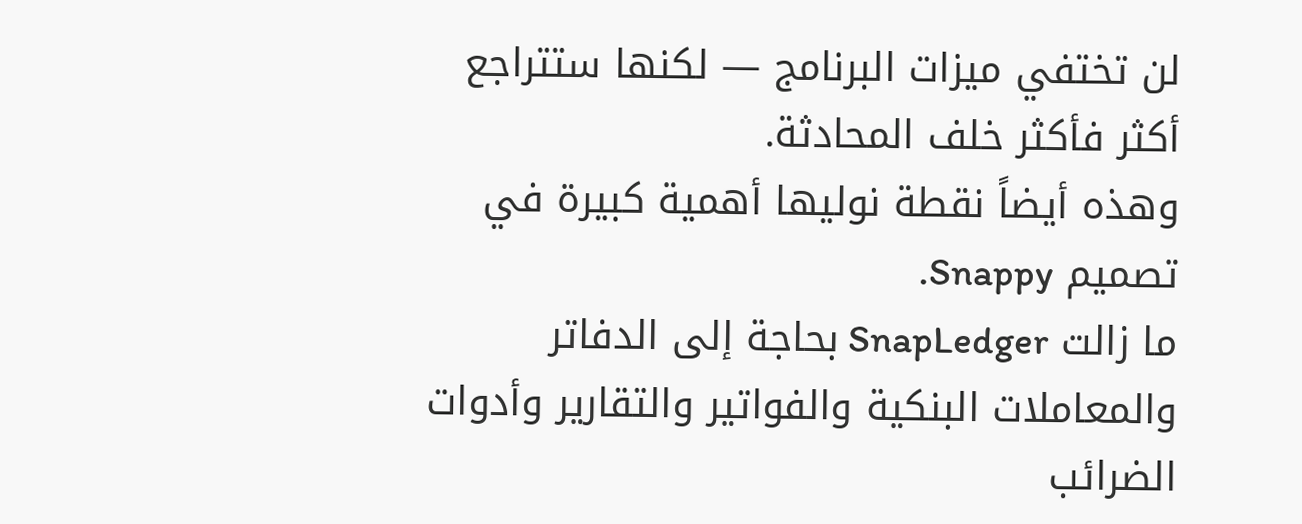لن تختفي ميزات البرنامج — لكنها ستتراجع أكثر فأكثر خلف المحادثة.
وهذه أيضاً نقطة نوليها أهمية كبيرة في تصميم Snappy.
ما زالت SnapLedger بحاجة إلى الدفاتر والمعاملات البنكية والفواتير والتقارير وأدوات الضرائب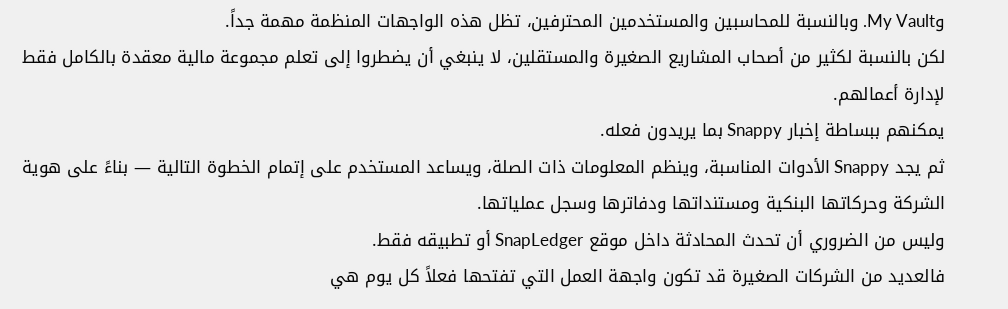وMy Vault. وبالنسبة للمحاسبين والمستخدمين المحترفين، تظل هذه الواجهات المنظمة مهمة جداً.
لكن بالنسبة لكثير من أصحاب المشاريع الصغيرة والمستقلين، لا ينبغي أن يضطروا إلى تعلم مجموعة مالية معقدة بالكامل فقط لإدارة أعمالهم.
يمكنهم ببساطة إخبار Snappy بما يريدون فعله.
ثم يجد Snappy الأدوات المناسبة، وينظم المعلومات ذات الصلة، ويساعد المستخدم على إتمام الخطوة التالية — بناءً على هوية الشركة وحركاتها البنكية ومستنداتها ودفاترها وسجل عملياتها.
وليس من الضروري أن تحدث المحادثة داخل موقع SnapLedger أو تطبيقه فقط.
فالعديد من الشركات الصغيرة قد تكون واجهة العمل التي تفتحها فعلاً كل يوم هي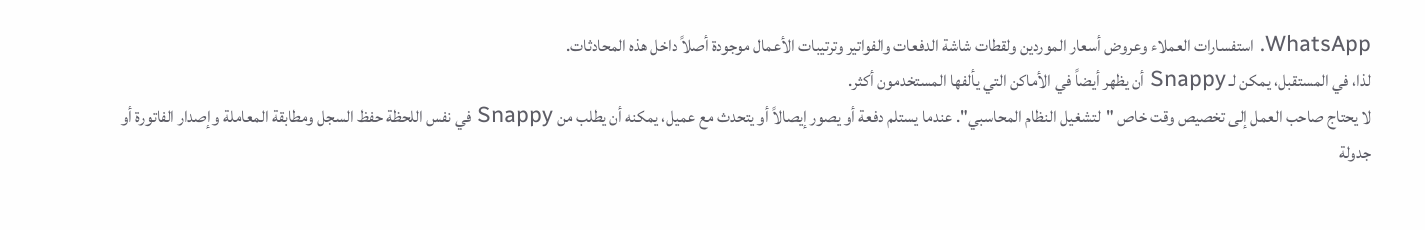WhatsApp. استفسارات العملاء وعروض أسعار الموردين ولقطات شاشة الدفعات والفواتير وترتيبات الأعمال موجودة أصلاً داخل هذه المحادثات.
لذا، في المستقبل، يمكن لـ Snappy أن يظهر أيضاً في الأماكن التي يألفها المستخدمون أكثر.
لا يحتاج صاحب العمل إلى تخصيص وقت خاص "لتشغيل النظام المحاسبي". عندما يستلم دفعة أو يصور إيصالاً أو يتحدث مع عميل، يمكنه أن يطلب من Snappy في نفس اللحظة حفظ السجل ومطابقة المعاملة وإصدار الفاتورة أو جدولة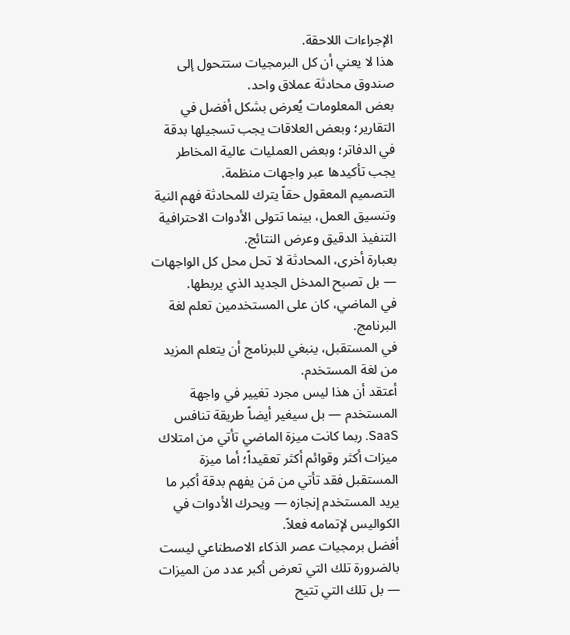الإجراءات اللاحقة.
هذا لا يعني أن كل البرمجيات ستتحول إلى صندوق محادثة عملاق واحد.
بعض المعلومات يُعرض بشكل أفضل في التقارير؛ وبعض العلاقات يجب تسجيلها بدقة في الدفاتر؛ وبعض العمليات عالية المخاطر يجب تأكيدها عبر واجهات منظمة.
التصميم المعقول حقاً يترك للمحادثة فهم النية وتنسيق العمل، بينما تتولى الأدوات الاحترافية التنفيذ الدقيق وعرض النتائج.
بعبارة أخرى، المحادثة لا تحل محل كل الواجهات — بل تصبح المدخل الجديد الذي يربطها.
في الماضي، كان على المستخدمين تعلم لغة البرنامج.
في المستقبل، ينبغي للبرنامج أن يتعلم المزيد من لغة المستخدم.
أعتقد أن هذا ليس مجرد تغيير في واجهة المستخدم — بل سيغير أيضاً طريقة تنافس SaaS. ربما كانت ميزة الماضي تأتي من امتلاك ميزات أكثر وقوائم أكثر تعقيداً؛ أما ميزة المستقبل فقد تأتي من مَن يفهم بدقة أكبر ما يريد المستخدم إنجازه — ويحرك الأدوات في الكواليس لإتمامه فعلاً.
أفضل برمجيات عصر الذكاء الاصطناعي ليست بالضرورة تلك التي تعرض أكبر عدد من الميزات — بل تلك التي تتيح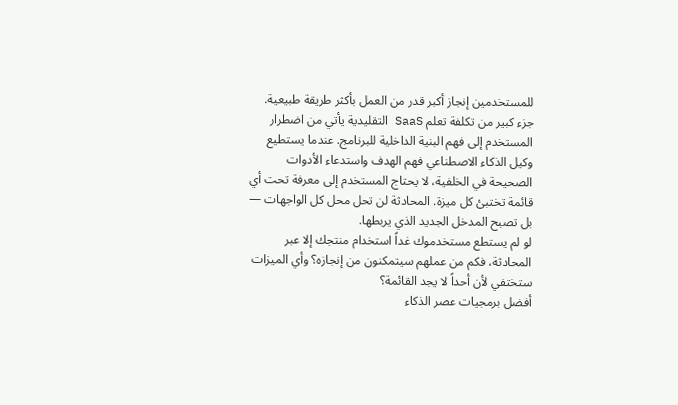للمستخدمين إنجاز أكبر قدر من العمل بأكثر طريقة طبيعية.
جزء كبير من تكلفة تعلم SaaS التقليدية يأتي من اضطرار المستخدم إلى فهم البنية الداخلية للبرنامج. عندما يستطيع وكيل الذكاء الاصطناعي فهم الهدف واستدعاء الأدوات الصحيحة في الخلفية، لا يحتاج المستخدم إلى معرفة تحت أي قائمة تختبئ كل ميزة. المحادثة لن تحل محل كل الواجهات — بل تصبح المدخل الجديد الذي يربطها.
لو لم يستطع مستخدموك غداً استخدام منتجك إلا عبر المحادثة، فكم من عملهم سيتمكنون من إنجازه؟ وأي الميزات ستختفي لأن أحداً لا يجد القائمة؟
أفضل برمجيات عصر الذكاء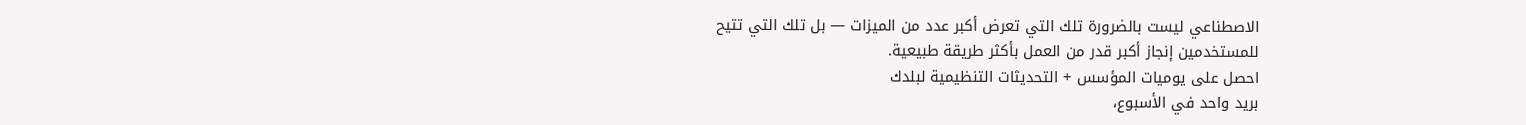الاصطناعي ليست بالضرورة تلك التي تعرض أكبر عدد من الميزات — بل تلك التي تتيح للمستخدمين إنجاز أكبر قدر من العمل بأكثر طريقة طبيعية.
احصل على يوميات المؤسس + التحديثات التنظيمية لبلدك
بريد واحد في الأسبوع،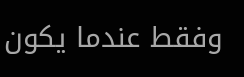وفقط عندما يكون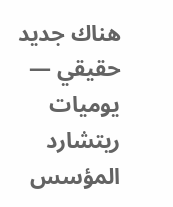هناك جديد حقيقي — يوميات ريتشارد المؤسس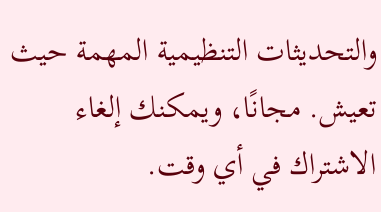والتحديثات التنظيمية المهمة حيث تعيش. مجانًا، ويمكنك إلغاء الاشتراك في أي وقت.